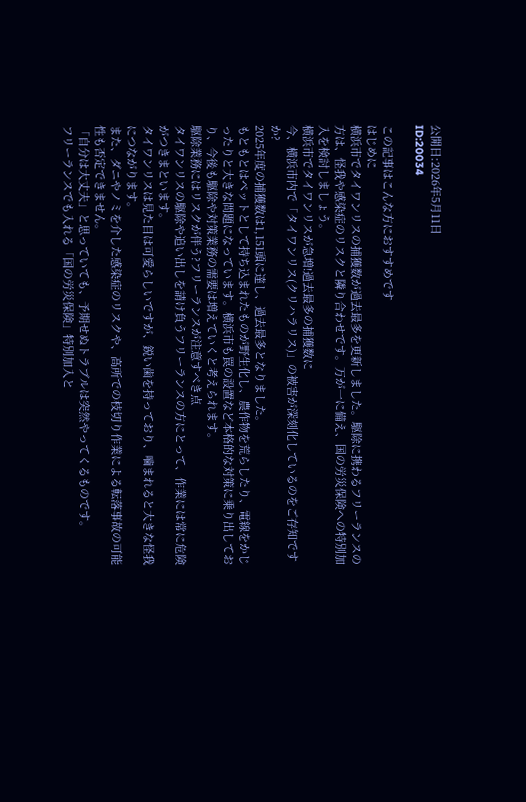公開日:2026年5月11日
ID:20034

この記事はこんな方におすすめです
はじめに
横浜市でタイワンリスの捕獲数が過去最多を更新しました。駆除に携わるフリーランスの方は、怪我や感染症のリスクと隣り合わせです。万が一に備え、国の労災保険への特別加入を検討しましょう。
横浜市でタイワンリスが急増!過去最多の捕獲数に
今、横浜市内で「タイワンリス(クリハラリス)」の被害が深刻化しているのをご存知ですか?
2025年度の捕獲数は1,151頭に達し、過去最多となりました。
もともとはペットとして持ち込まれたものが野生化し、農作物を荒らしたり、電線をかじったりと大きな問題になっています。横浜市も罠の設置など本格的な対策に乗り出しており、今後も駆除や対策業務の需要は増えていくと考えられます。
駆除業務にはリスクが伴う?フリーランスが注意すべき点
タイワンリスの駆除や追い出しを請け負うフリーランスの方にとって、作業には常に危険がつきまといます。
タイワンリスは見た目は可愛らしいですが、鋭い歯を持っており、噛まれると大きな怪我につながります。
また、ダニやノミを介した感染症のリスクや、高所での枝切り作業による転落事故の可能性も否定できません。
「自分は大丈夫」と思っていても、予期せぬトラブルは突然やってくるものです。
フリーランスでも入れる「国の労災保険」特別加入と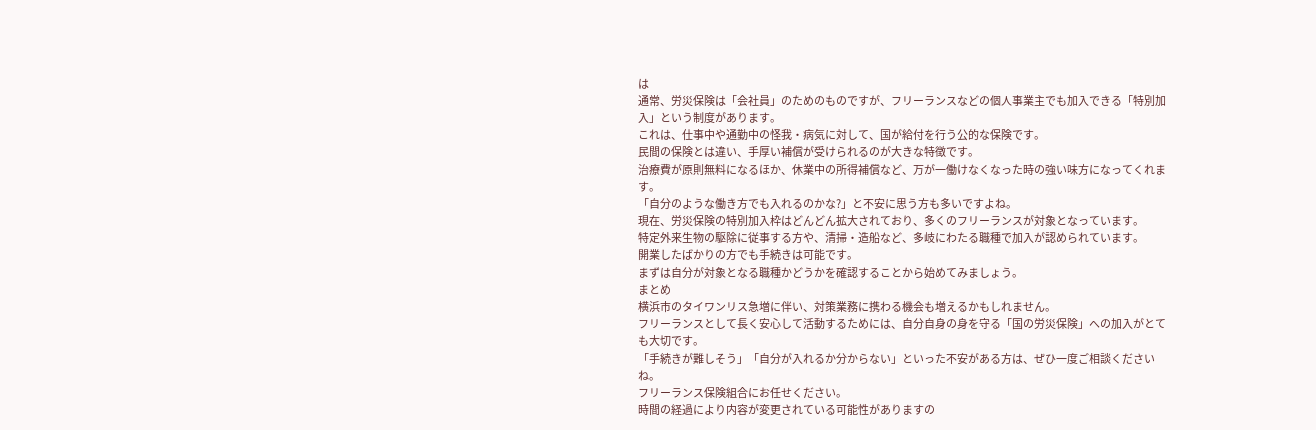は
通常、労災保険は「会社員」のためのものですが、フリーランスなどの個人事業主でも加入できる「特別加入」という制度があります。
これは、仕事中や通勤中の怪我・病気に対して、国が給付を行う公的な保険です。
民間の保険とは違い、手厚い補償が受けられるのが大きな特徴です。
治療費が原則無料になるほか、休業中の所得補償など、万が一働けなくなった時の強い味方になってくれます。
「自分のような働き方でも入れるのかな?」と不安に思う方も多いですよね。
現在、労災保険の特別加入枠はどんどん拡大されており、多くのフリーランスが対象となっています。
特定外来生物の駆除に従事する方や、清掃・造船など、多岐にわたる職種で加入が認められています。
開業したばかりの方でも手続きは可能です。
まずは自分が対象となる職種かどうかを確認することから始めてみましょう。
まとめ
横浜市のタイワンリス急増に伴い、対策業務に携わる機会も増えるかもしれません。
フリーランスとして長く安心して活動するためには、自分自身の身を守る「国の労災保険」への加入がとても大切です。
「手続きが難しそう」「自分が入れるか分からない」といった不安がある方は、ぜひ一度ご相談くださいね。
フリーランス保険組合にお任せください。
時間の経過により内容が変更されている可能性がありますの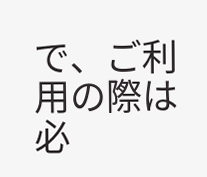で、ご利用の際は必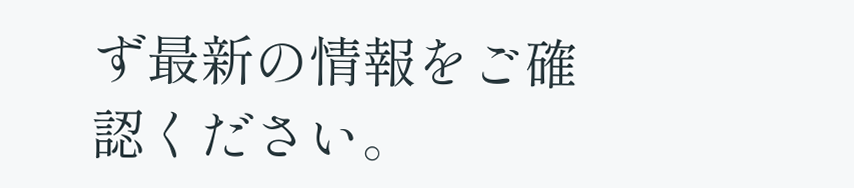ず最新の情報をご確認ください。